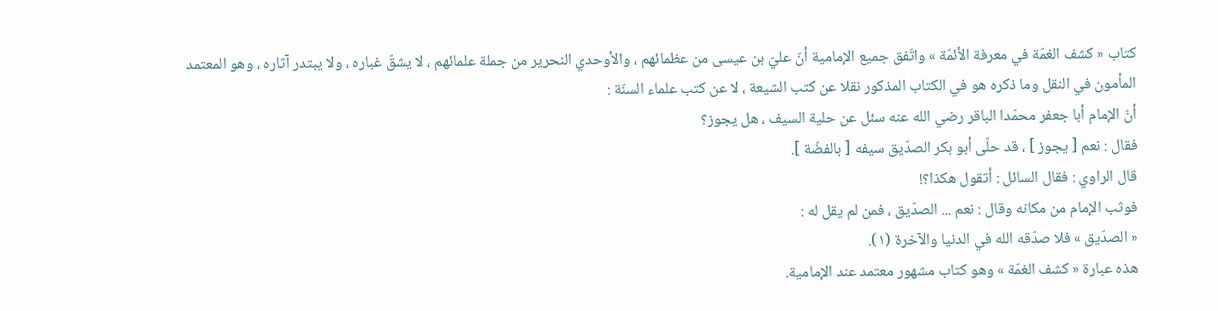كتاب « كشف الغمّة في معرفة الأئمّة » واتّفق جميع الإمامية أنّ عليّ بن عيسى من عظمائهم ، والأوحدي النحرير من جملة علمائهم ، لا يشقّ غباره ، ولا يبتدر آثاره ، وهو المعتمد المأمون في النقل وما ذكره هو في الكتاب المذكور نقلا عن كتب الشيعة ، لا عن كتب علماء السنّة :
أنّ الإمام أبا جعفر محمّدا الباقر رضي الله عنه سئل عن حلية السيف ، هل يجوز؟
فقال : نعم [ يجوز ] ، قد حلّى أبو بكر الصدّيق سيفه [ بالفضّة ].
قال الراوي : فقال السائل : أتقول هكذا؟!
فوثب الإمام من مكانه وقال : نعم ... الصدّيق ، فمن لم يقل له :
« الصدّيق » فلا صدّقه الله في الدنيا والآخرة (١).
هذه عبارة « كشف الغمّة » وهو كتاب مشهور معتمد عند الإمامية.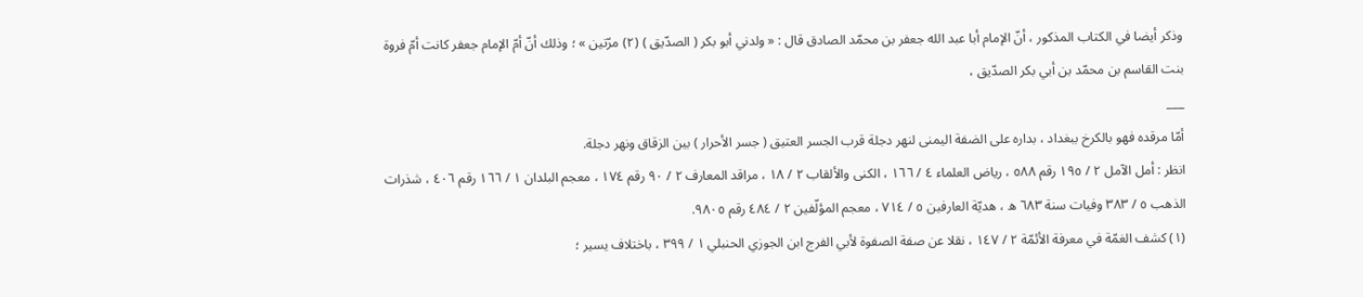وذكر أيضا في الكتاب المذكور ، أنّ الإمام أبا عبد الله جعفر بن محمّد الصادق قال : « ولدني أبو بكر ( الصدّيق ) (٢) مرّتين » ؛ وذلك أنّ أمّ الإمام جعفر كانت أمّ فروة بنت القاسم بن محمّد بن أبي بكر الصدّيق ،
___
أمّا مرقده فهو بالكرخ ببغداد ، بداره على الضفة اليمنى لنهر دجلة قرب الجسر العتيق ( جسر الأحرار ) بين الزقاق ونهر دجلة.
انظر : أمل الآمل ٢ / ١٩٥ رقم ٥٨٨ ، رياض العلماء ٤ / ١٦٦ ، الكنى والألقاب ٢ / ١٨ ، مراقد المعارف ٢ / ٩٠ رقم ١٧٤ ، معجم البلدان ١ / ١٦٦ رقم ٤٠٦ ، شذرات الذهب ٥ / ٣٨٣ وفيات سنة ٦٨٣ ه ، هديّة العارفين ٥ / ٧١٤ ، معجم المؤلّفين ٢ / ٤٨٤ رقم ٩٨٠٥.
(١) كشف الغمّة في معرفة الأئمّة ٢ / ١٤٧ ، نقلا عن صفة الصفوة لأبي الفرج ابن الجوزي الحنبلي ١ / ٣٩٩ ، باختلاف يسير ؛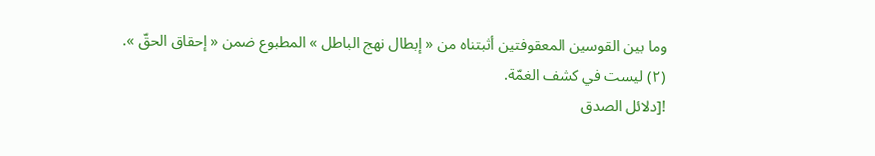وما بين القوسين المعقوفتين أثبتناه من « إبطال نهج الباطل » المطبوع ضمن « إحقاق الحقّ ».
(٢) ليست في كشف الغمّة.
![دلائل الصدق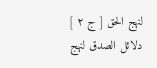لنهج الحق [ ج ٢ ] دلائل الصدق لنهج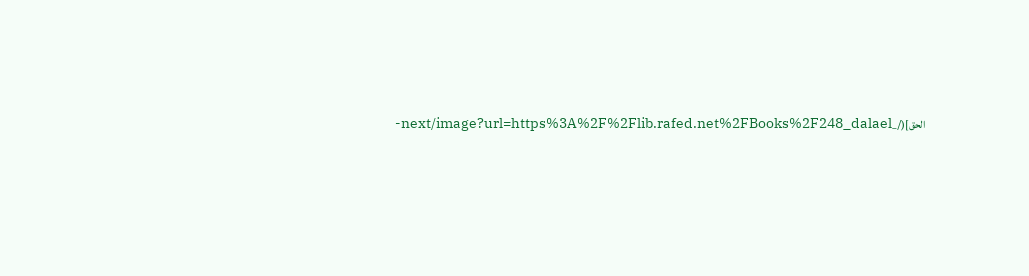الحق](/_next/image?url=https%3A%2F%2Flib.rafed.net%2FBooks%2F248_dalael-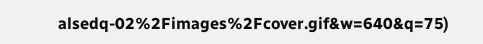alsedq-02%2Fimages%2Fcover.gif&w=640&q=75)